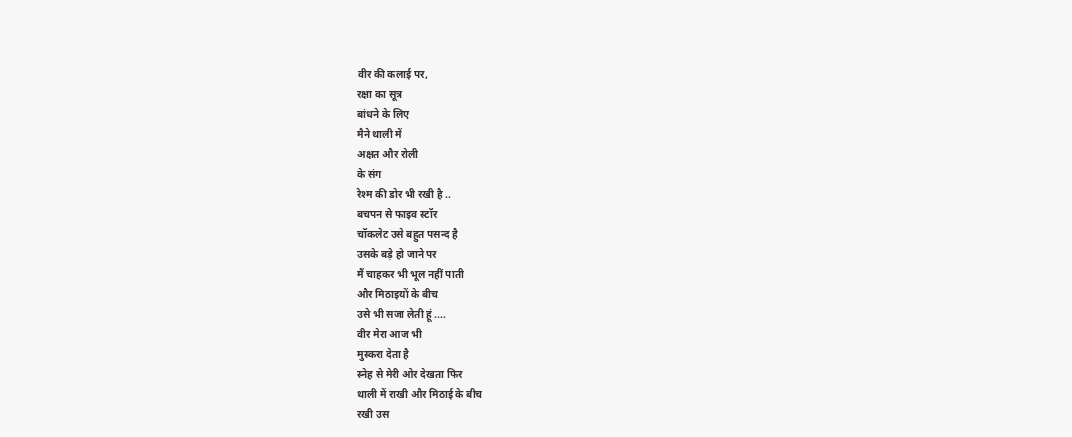वीर की कलाई पर,
रक्षा का सूत्र
बांधने के लिए
मैने थाली में
अक्षत और रोली
के संग
रेश्म की डोर भी रखी है ..
बचपन से फाइव स्टॉर
चॉकलेट उसे बहुत पसन्द है
उसके बड़े हो जाने पर
मैं चाहकर भी भूल नहीं पाती
और मिठाइयों के बीच
उसे भी सजा लेती हूं ....
वीर मेरा आज भी
मुस्करा देता है
स्नेह से मेरी ओर देखता फिर
थाली में राखी और मिठाई के बीच
रखी उस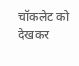चॉकलेट को देखकर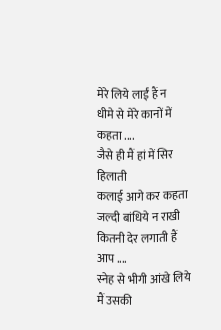मेरे लिये लाईं हैं न
धीमे से मेरे कानों में कहता ....
जैसे ही मैं हां में सिर हिलाती
कलाई आगे कर कहता
जल्दी बांधिये न राखी
कितनी देर लगाती हैं आप ....
स्नेह से भीगी आंखे लिये
मैं उसकी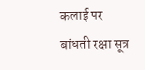कलाई पर
बांधती रक्षा सूत्र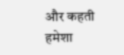और कहती हमेशा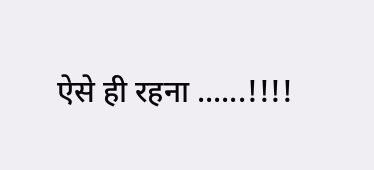ऐसे ही रहना ......!!!!